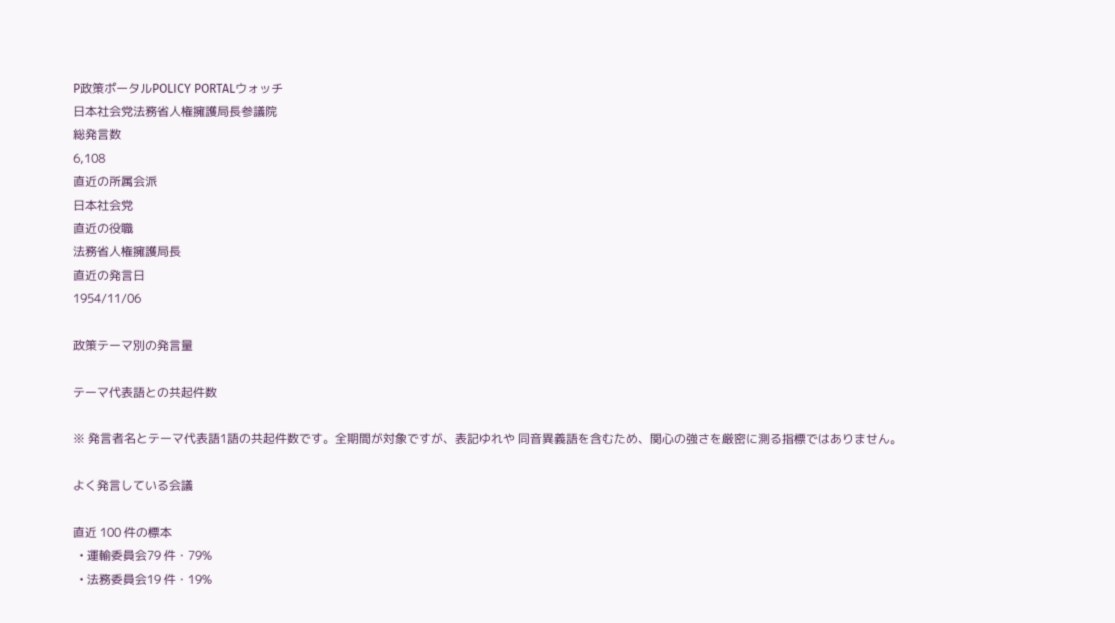P政策ポータルPOLICY PORTALウォッチ
日本社会党法務省人権擁護局長参議院
総発言数
6,108
直近の所属会派
日本社会党
直近の役職
法務省人権擁護局長
直近の発言日
1954/11/06

政策テーマ別の発言量

テーマ代表語との共起件数

※ 発言者名とテーマ代表語1語の共起件数です。全期間が対象ですが、表記ゆれや 同音異義語を含むため、関心の強さを厳密に測る指標ではありません。

よく発言している会議

直近 100 件の標本
  • 運輸委員会79 件・79%
  • 法務委員会19 件・19%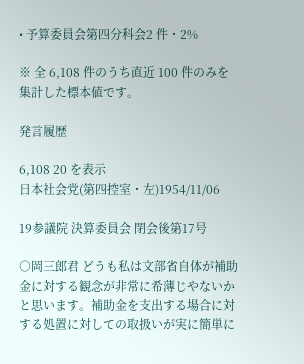• 予算委員会第四分科会2 件・2%

※ 全 6,108 件のうち直近 100 件のみを集計した標本値です。

発言履歴

6,108 20 を表示
日本社会党(第四控室・左)1954/11/06

19参議院 決算委員会 閉会後第17号

○岡三郎君 どうも私は文部省自体が補助金に対する観念が非常に希薄じやないかと思います。補助金を支出する場合に対する処置に対しての取扱いが実に簡単に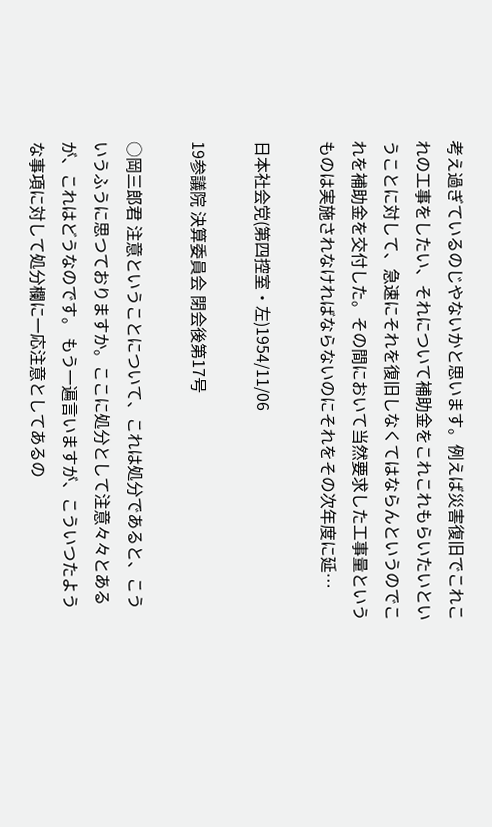考え過ぎているのじやないかと思います。例えば災害復旧でこれこれの工事をしたい、それについて補助金をこれこれもらいたいということに対して、急速にそれを復旧しなくてはならんというのでこれを補助金を交付した。その間において当然要求した工事量というものは実施されなければならないのにそれをその次年度に延…

日本社会党(第四控室・左)1954/11/06

19参議院 決算委員会 閉会後第17号

○岡三郎君 注意ということについて、これは処分であると、こういうふうに思つておりますか。ここに処分として注意々々とあるが、これはどうなのです。 もう一遍言いますが、こういつたような事項に対して処分欄に一応注意としてあるの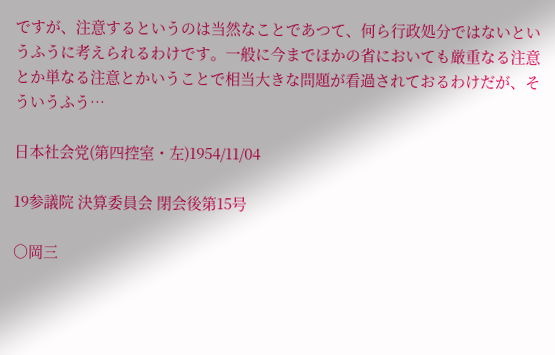ですが、注意するというのは当然なことであつて、何ら行政処分ではないというふうに考えられるわけです。一般に今までほかの省においても厳重なる注意とか単なる注意とかいうことで相当大きな問題が看過されておるわけだが、そういうふう…

日本社会党(第四控室・左)1954/11/04

19参議院 決算委員会 閉会後第15号

○岡三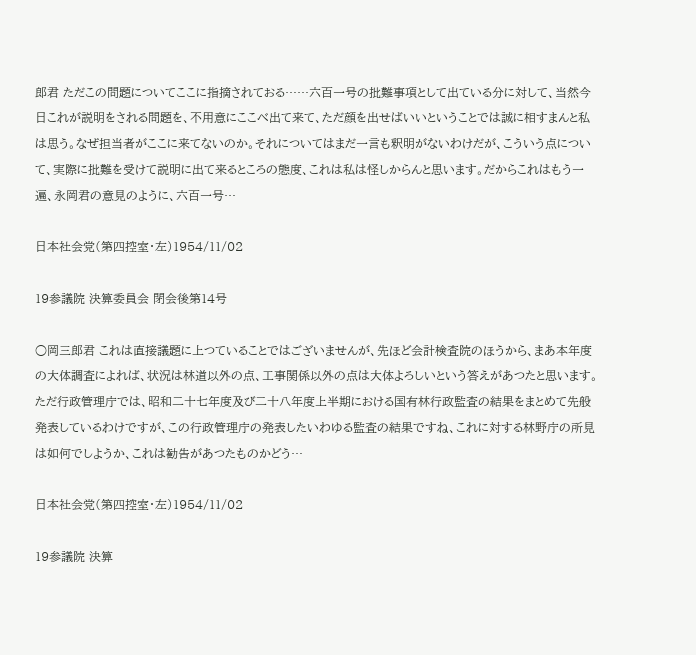郎君 ただこの問題についてここに指摘されておる……六百一号の批難事項として出ている分に対して、当然今日これが説明をされる問題を、不用意にここべ出て来て、ただ顔を出せばいいということでは誠に相すまんと私は思う。なぜ担当者がここに来てないのか。それについてはまだ一言も釈明がないわけだが、こういう点について、実際に批難を受けて説明に出て来るところの態度、これは私は怪しからんと思います。だからこれはもう一遍、永岡君の意見のように、六百一号…

日本社会党(第四控室・左)1954/11/02

19参議院 決算委員会 閉会後第14号

○岡三郎君 これは直接議題に上つていることではございませんが、先ほど会計検査院のほうから、まあ本年度の大体調査によれば、状況は林道以外の点、工事関係以外の点は大体よろしいという答えがあつたと思います。ただ行政管理庁では、昭和二十七年度及び二十八年度上半期における国有林行政監査の結果をまとめて先般発表しているわけですが、この行政管理庁の発表したいわゆる監査の結果ですね、これに対する林野庁の所見は如何でしようか、これは勧告があつたものかどう…

日本社会党(第四控室・左)1954/11/02

19参議院 決算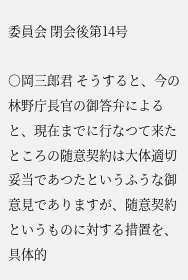委員会 閉会後第14号

○岡三郎君 そうすると、今の林野庁長官の御答弁によると、現在までに行なつて来たところの随意契約は大体適切妥当であつたというふうな御意見でありますが、随意契約というものに対する措置を、具体的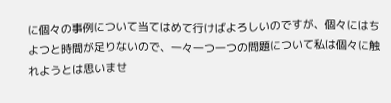に個々の事例について当てはめて行けばよろしいのですが、個々にはちよつと時間が足りないので、一々一つ一つの問題について私は個々に触れようとは思いませ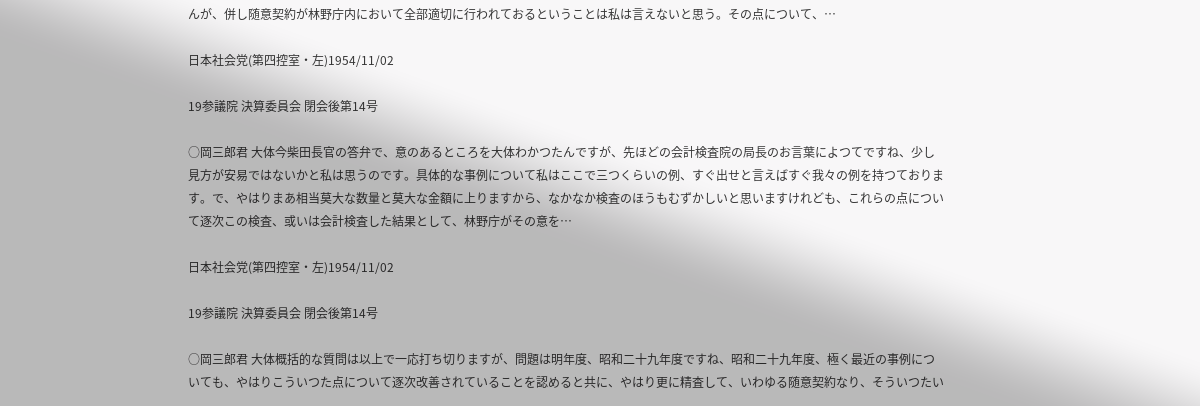んが、併し随意契約が林野庁内において全部適切に行われておるということは私は言えないと思う。その点について、…

日本社会党(第四控室・左)1954/11/02

19参議院 決算委員会 閉会後第14号

○岡三郎君 大体今柴田長官の答弁で、意のあるところを大体わかつたんですが、先ほどの会計検査院の局長のお言葉によつてですね、少し見方が安易ではないかと私は思うのです。具体的な事例について私はここで三つくらいの例、すぐ出せと言えばすぐ我々の例を持つております。で、やはりまあ相当莫大な数量と莫大な金額に上りますから、なかなか検査のほうもむずかしいと思いますけれども、これらの点について逐次この検査、或いは会計検査した結果として、林野庁がその意を…

日本社会党(第四控室・左)1954/11/02

19参議院 決算委員会 閉会後第14号

○岡三郎君 大体概括的な質問は以上で一応打ち切りますが、問題は明年度、昭和二十九年度ですね、昭和二十九年度、極く最近の事例についても、やはりこういつた点について逐次改善されていることを認めると共に、やはり更に精査して、いわゆる随意契約なり、そういつたい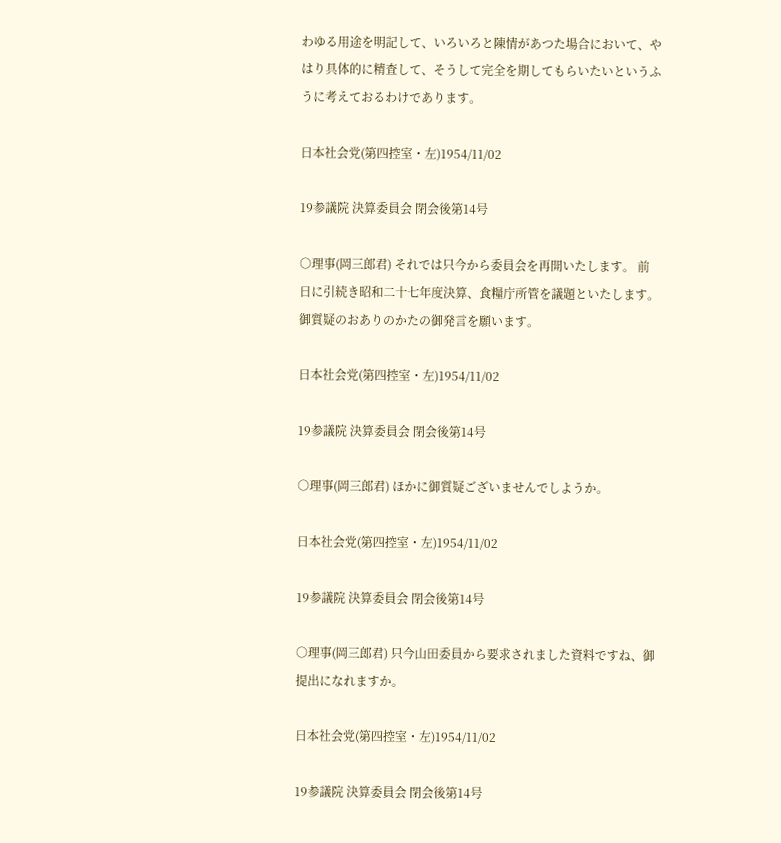わゆる用途を明記して、いろいろと陳情があつた場合において、やはり具体的に精査して、そうして完全を期してもらいたいというふうに考えておるわけであります。

日本社会党(第四控室・左)1954/11/02

19参議院 決算委員会 閉会後第14号

○理事(岡三郎君) それでは只今から委員会を再開いたします。 前日に引続き昭和二十七年度決算、食糧庁所管を議題といたします。御質疑のおありのかたの御発言を願います。

日本社会党(第四控室・左)1954/11/02

19参議院 決算委員会 閉会後第14号

○理事(岡三郎君) ほかに御質疑ございませんでしようか。

日本社会党(第四控室・左)1954/11/02

19参議院 決算委員会 閉会後第14号

○理事(岡三郎君) 只今山田委員から要求されました資料ですね、御提出になれますか。

日本社会党(第四控室・左)1954/11/02

19参議院 決算委員会 閉会後第14号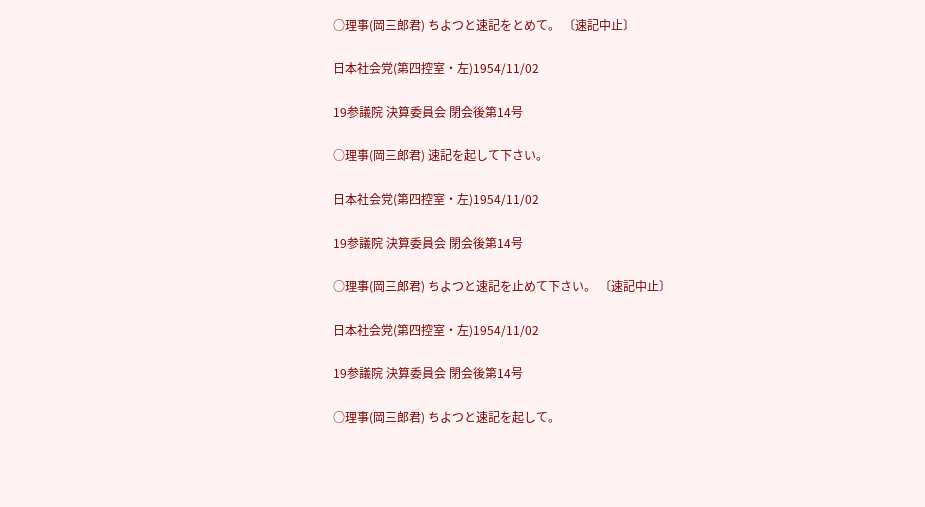○理事(岡三郎君) ちよつと速記をとめて。 〔速記中止〕

日本社会党(第四控室・左)1954/11/02

19参議院 決算委員会 閉会後第14号

○理事(岡三郎君) 速記を起して下さい。

日本社会党(第四控室・左)1954/11/02

19参議院 決算委員会 閉会後第14号

○理事(岡三郎君) ちよつと速記を止めて下さい。 〔速記中止〕

日本社会党(第四控室・左)1954/11/02

19参議院 決算委員会 閉会後第14号

○理事(岡三郎君) ちよつと速記を起して。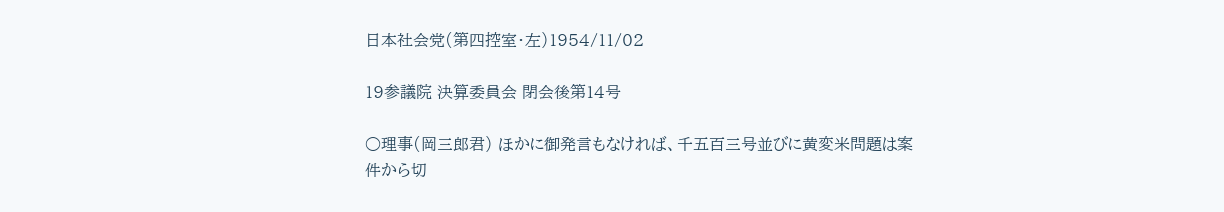日本社会党(第四控室・左)1954/11/02

19参議院 決算委員会 閉会後第14号

○理事(岡三郎君) ほかに御発言もなければ、千五百三号並びに黄変米問題は案件から切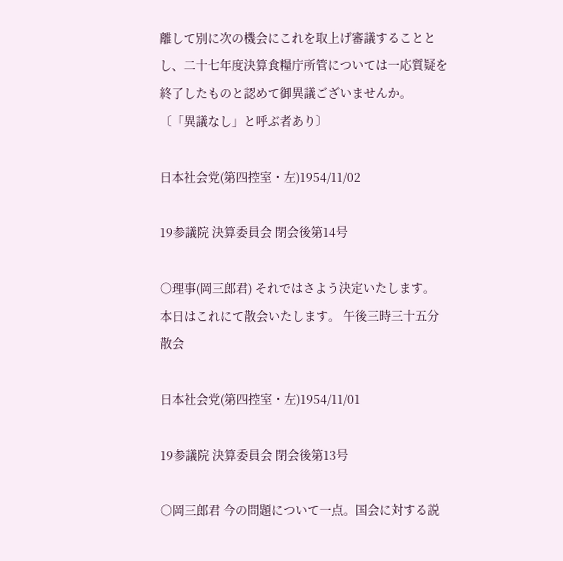離して別に次の機会にこれを取上げ審議することとし、二十七年度決算食糧庁所管については一応質疑を終了したものと認めて御異議ございませんか。 〔「異議なし」と呼ぶ者あり〕

日本社会党(第四控室・左)1954/11/02

19参議院 決算委員会 閉会後第14号

○理事(岡三郎君) それではさよう決定いたします。 本日はこれにて散会いたします。 午後三時三十五分散会

日本社会党(第四控室・左)1954/11/01

19参議院 決算委員会 閉会後第13号

○岡三郎君 今の問題について一点。国会に対する説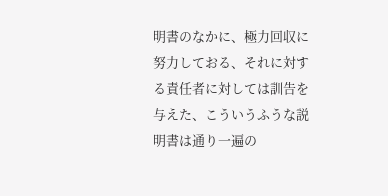明書のなかに、極力回収に努力しておる、それに対する責任者に対しては訓告を与えた、こういうふうな説明書は通り一遍の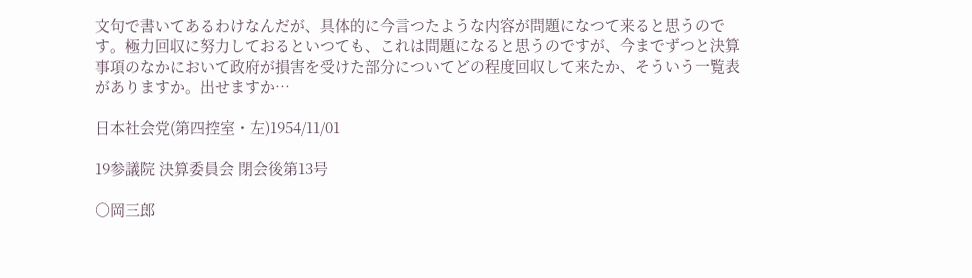文句で書いてあるわけなんだが、具体的に今言つたような内容が問題になつて来ると思うのです。極力回収に努力しておるといつても、これは問題になると思うのですが、今までずつと決算事項のなかにおいて政府が損害を受けた部分についてどの程度回収して来たか、そういう一覧表がありますか。出せますか…

日本社会党(第四控室・左)1954/11/01

19参議院 決算委員会 閉会後第13号

○岡三郎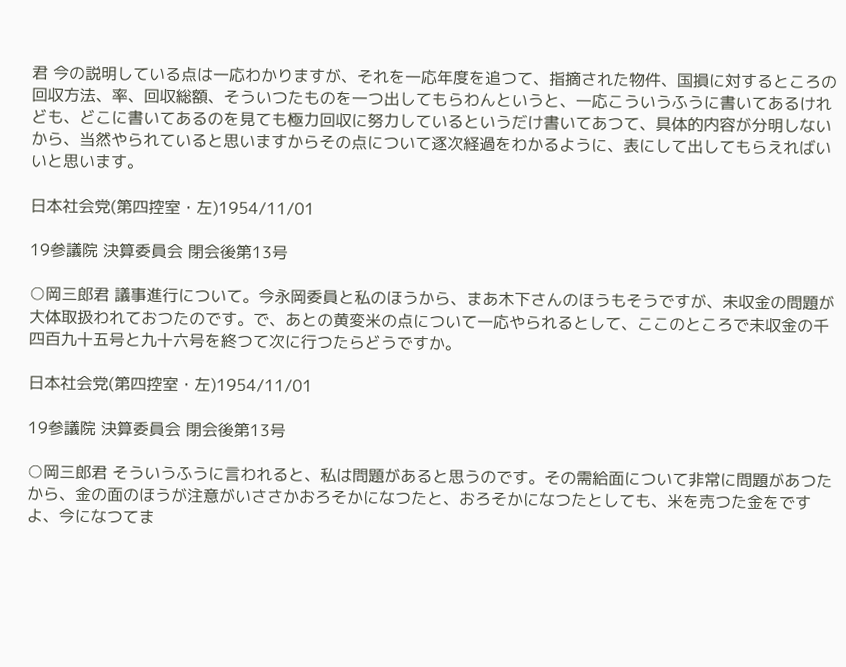君 今の説明している点は一応わかりますが、それを一応年度を追つて、指摘された物件、国損に対するところの回収方法、率、回収総額、そういつたものを一つ出してもらわんというと、一応こういうふうに書いてあるけれども、どこに書いてあるのを見ても極力回収に努力しているというだけ書いてあつて、具体的内容が分明しないから、当然やられていると思いますからその点について逐次経過をわかるように、表にして出してもらえればいいと思います。

日本社会党(第四控室・左)1954/11/01

19参議院 決算委員会 閉会後第13号

○岡三郎君 議事進行について。今永岡委員と私のほうから、まあ木下さんのほうもそうですが、未収金の問題が大体取扱われておつたのです。で、あとの黄変米の点について一応やられるとして、ここのところで未収金の千四百九十五号と九十六号を終つて次に行つたらどうですか。

日本社会党(第四控室・左)1954/11/01

19参議院 決算委員会 閉会後第13号

○岡三郎君 そういうふうに言われると、私は問題があると思うのです。その需給面について非常に問題があつたから、金の面のほうが注意がいささかおろそかになつたと、おろそかになつたとしても、米を売つた金をですよ、今になつてま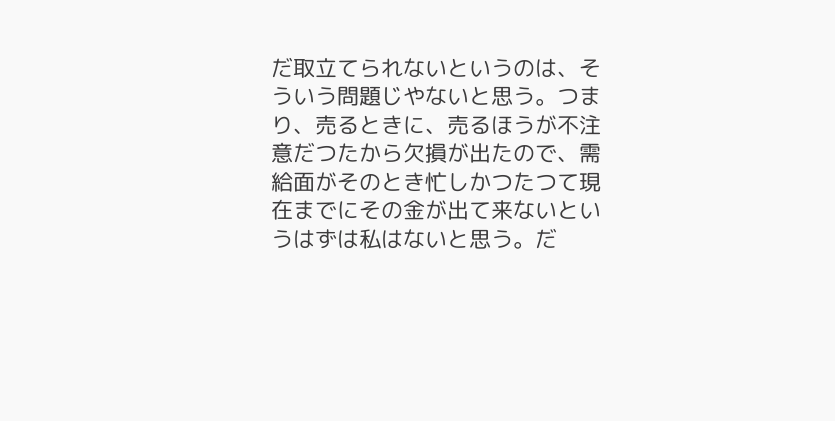だ取立てられないというのは、そういう問題じやないと思う。つまり、売るときに、売るほうが不注意だつたから欠損が出たので、需給面がそのとき忙しかつたつて現在までにその金が出て来ないというはずは私はないと思う。だ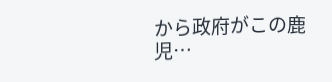から政府がこの鹿児…